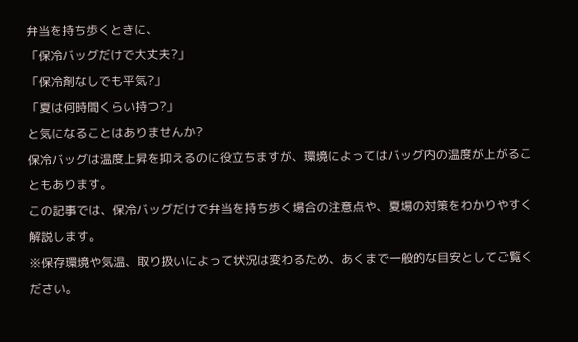弁当を持ち歩くときに、
「保冷バッグだけで大丈夫?」
「保冷剤なしでも平気?」
「夏は何時間くらい持つ?」
と気になることはありませんか?
保冷バッグは温度上昇を抑えるのに役立ちますが、環境によってはバッグ内の温度が上がることもあります。
この記事では、保冷バッグだけで弁当を持ち歩く場合の注意点や、夏場の対策をわかりやすく解説します。
※保存環境や気温、取り扱いによって状況は変わるため、あくまで一般的な目安としてご覧ください。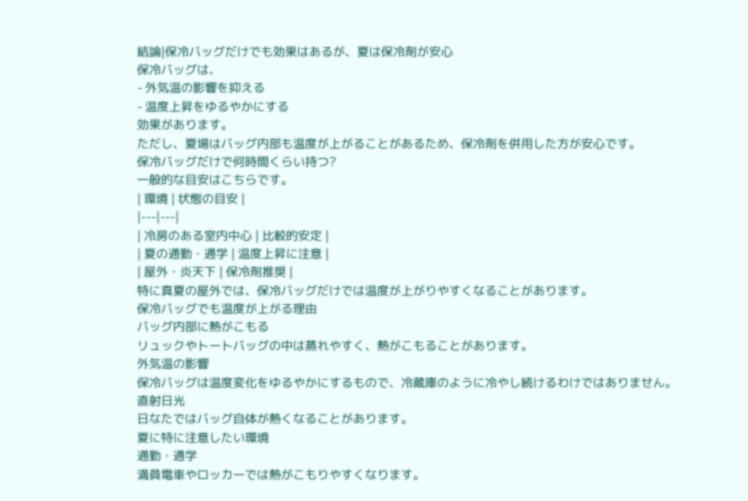結論|保冷バッグだけでも効果はあるが、夏は保冷剤が安心
保冷バッグは、
- 外気温の影響を抑える
- 温度上昇をゆるやかにする
効果があります。
ただし、夏場はバッグ内部も温度が上がることがあるため、保冷剤を併用した方が安心です。
保冷バッグだけで何時間くらい持つ?
一般的な目安はこちらです。
| 環境 | 状態の目安 |
|---|---|
| 冷房のある室内中心 | 比較的安定 |
| 夏の通勤・通学 | 温度上昇に注意 |
| 屋外・炎天下 | 保冷剤推奨 |
特に真夏の屋外では、保冷バッグだけでは温度が上がりやすくなることがあります。
保冷バッグでも温度が上がる理由
バッグ内部に熱がこもる
リュックやトートバッグの中は蒸れやすく、熱がこもることがあります。
外気温の影響
保冷バッグは温度変化をゆるやかにするもので、冷蔵庫のように冷やし続けるわけではありません。
直射日光
日なたではバッグ自体が熱くなることがあります。
夏に特に注意したい環境
通勤・通学
満員電車やロッカーでは熱がこもりやすくなります。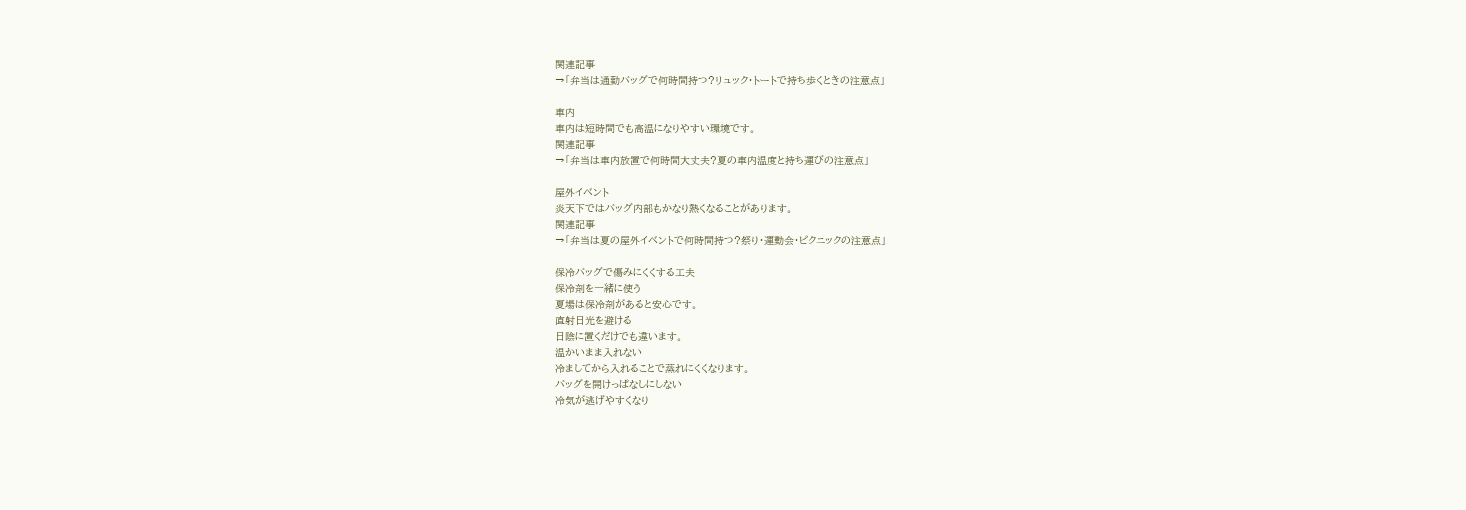関連記事
→「弁当は通勤バッグで何時間持つ?リュック・トートで持ち歩くときの注意点」

車内
車内は短時間でも高温になりやすい環境です。
関連記事
→「弁当は車内放置で何時間大丈夫?夏の車内温度と持ち運びの注意点」

屋外イベント
炎天下ではバッグ内部もかなり熱くなることがあります。
関連記事
→「弁当は夏の屋外イベントで何時間持つ?祭り・運動会・ピクニックの注意点」

保冷バッグで傷みにくくする工夫
保冷剤を一緒に使う
夏場は保冷剤があると安心です。
直射日光を避ける
日陰に置くだけでも違います。
温かいまま入れない
冷ましてから入れることで蒸れにくくなります。
バッグを開けっぱなしにしない
冷気が逃げやすくなり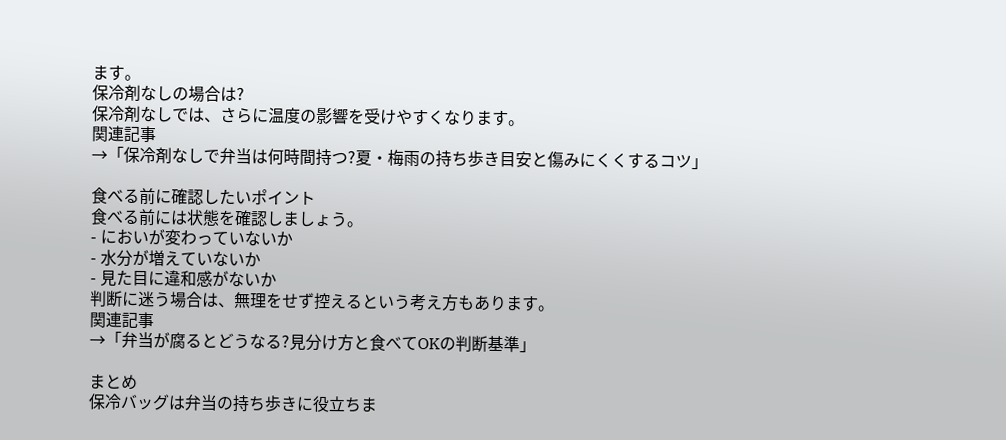ます。
保冷剤なしの場合は?
保冷剤なしでは、さらに温度の影響を受けやすくなります。
関連記事
→「保冷剤なしで弁当は何時間持つ?夏・梅雨の持ち歩き目安と傷みにくくするコツ」

食べる前に確認したいポイント
食べる前には状態を確認しましょう。
- においが変わっていないか
- 水分が増えていないか
- 見た目に違和感がないか
判断に迷う場合は、無理をせず控えるという考え方もあります。
関連記事
→「弁当が腐るとどうなる?見分け方と食べてOKの判断基準」

まとめ
保冷バッグは弁当の持ち歩きに役立ちま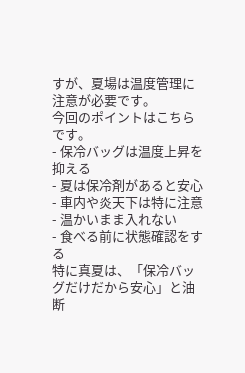すが、夏場は温度管理に注意が必要です。
今回のポイントはこちらです。
- 保冷バッグは温度上昇を抑える
- 夏は保冷剤があると安心
- 車内や炎天下は特に注意
- 温かいまま入れない
- 食べる前に状態確認をする
特に真夏は、「保冷バッグだけだから安心」と油断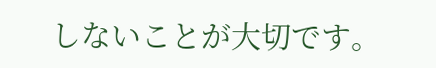しないことが大切です。